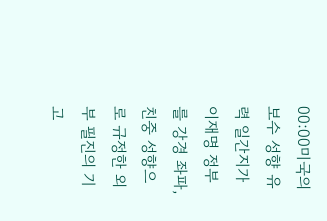00:00미국의 보수 성향 유력 일간지가 이재명 정부를 강경 좌파, 친중 성향으로 규정한 외부 필진의 기고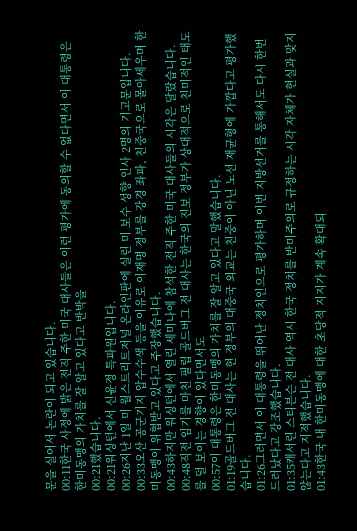문을 실어서 논란이 되고 있습니다.
00:11한국 사정에 밝은 전직 주한 미국 대사들은 이런 평가에 동의할 수 없다면서 이 대통령은 한미동맹의 가치를 잘 알고 있다고 반박을
00:21했습니다.
00:21워싱턴에서 신윤정 특파원입니다.
00:26지난 1일 미 월스트리트저널 온라인판에 실린 미 보수 성향 인사 2명의 기고문입니다.
00:33오산 공군기지 압수수색 등을 이유로 이재명 정부를 강경 좌파, 친중국으로 몰아세우며 한미동맹이 위협받고 있다고 주장했습니다.
00:43하지만 워싱턴에서 열린 세미나에 참석한 전직 주한 미국 대사들의 시각은 달랐습니다.
00:48직전 임기를 마친 필립 골드버그 전 대사는 한국의 진보 정부가 상대적으로 친미적인 태도를 덜 보이는 경향이 있다면서도
00:57이 대통령은 한미동맹의 가치를 잘 알고 있다고 말했습니다.
01:19골드버그 전 대사는 현 정부의 대중국 외교는 친중이 아닌 노선 재균형에 가깝다고 평가했습니다.
01:26그러면서 이 대통령을 뛰어난 정치인으로 평가하며 이번 지방선거를 통해서도 다시 한번 드러났다고 강조했습니다.
01:35캐서린 스티븐슨 전 대사 역시 한국 정치를 반미주의로 규정하는 시각 자체가 현실과 맞지 않는다고 지적했습니다.
01:43한국 내 한미동맹에 대한 초당적 지지가 계속 확대되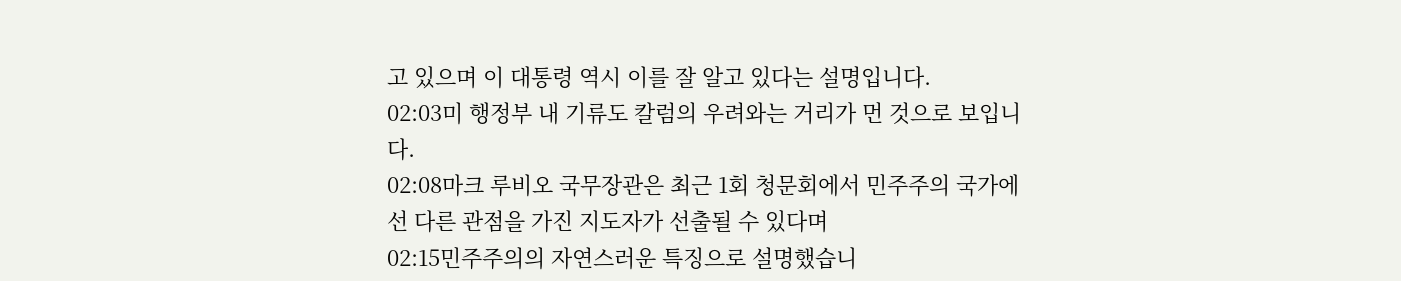고 있으며 이 대통령 역시 이를 잘 알고 있다는 설명입니다.
02:03미 행정부 내 기류도 칼럼의 우려와는 거리가 먼 것으로 보입니다.
02:08마크 루비오 국무장관은 최근 1회 청문회에서 민주주의 국가에선 다른 관점을 가진 지도자가 선출될 수 있다며
02:15민주주의의 자연스러운 특징으로 설명했습니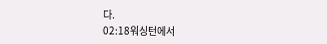다.
02:18워싱턴에서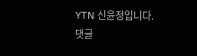YTN 신윤정입니다.
댓글